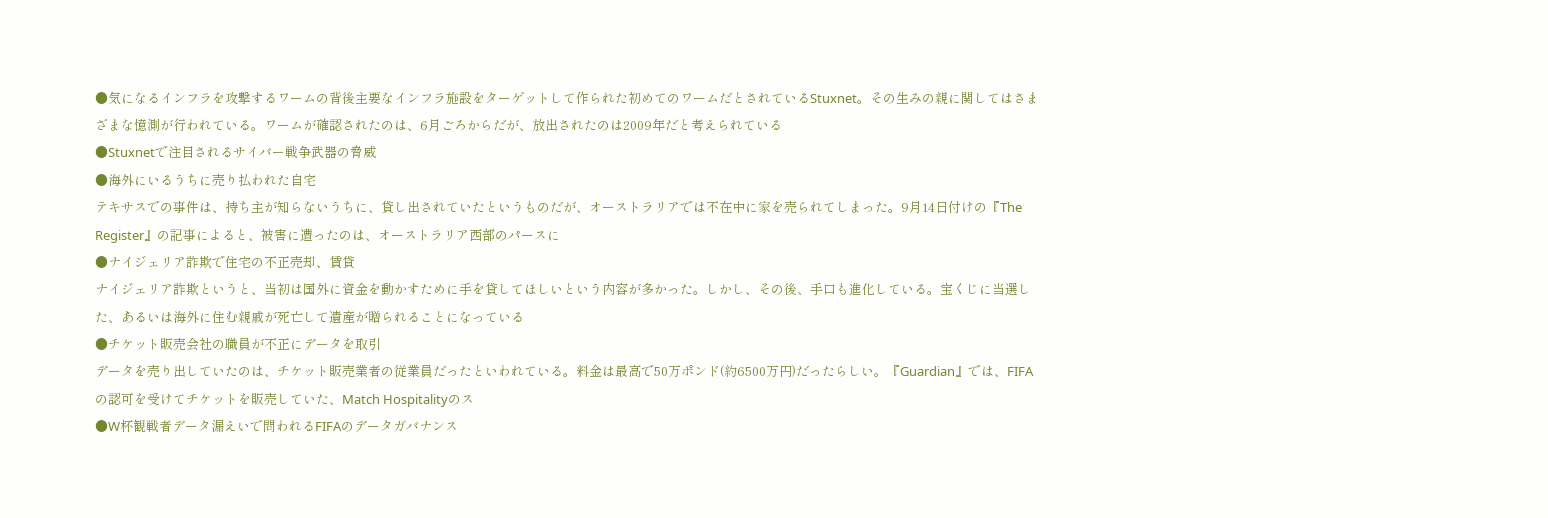●気になるインフラを攻撃するワームの背後主要なインフラ施設をターゲットして作られた初めてのワームだとされているStuxnet。その生みの親に関してはさまざまな憶測が行われている。ワームが確認されたのは、6月ごろからだが、放出されたのは2009年だと考えられている
●Stuxnetで注目されるサイバー戦争武器の脅威
●海外にいるうちに売り払われた自宅
テキサスでの事件は、持ち主が知らないうちに、貸し出されていたというものだが、オーストラリアでは不在中に家を売られてしまった。9月14日付けの『The Register』の記事によると、被害に遭ったのは、オーストラリア西部のパースに
●ナイジェリア詐欺で住宅の不正売却、賃貸
ナイジェリア詐欺というと、当初は国外に資金を動かすために手を貸してほしいという内容が多かった。しかし、その後、手口も進化している。宝くじに当選した、あるいは海外に住む親戚が死亡して遺産が贈られることになっている
●チケット販売会社の職員が不正にデータを取引
データを売り出していたのは、チケット販売業者の従業員だったといわれている。料金は最高で50万ポンド(約6500万円)だったらしい。『Guardian』では、FIFAの認可を受けてチケットを販売していた、Match Hospitalityのス
●W杯観戦者データ漏えいで問われるFIFAのデータガバナンス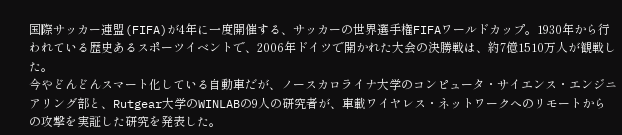国際サッカー連盟(FIFA)が4年に一度開催する、サッカーの世界選手権FIFAワールドカップ。1930年から行われている歴史あるスポーツイベントで、2006年ドイツで開かれた大会の決勝戦は、約7億1510万人が観戦した。
今やどんどんスマート化している自動車だが、ノースカロライナ大学のコンピュータ・サイエンス・エンジニアリング部と、Rutgear大学のWINLABの9人の研究者が、車載ワイヤレス・ネットワークへのリモートからの攻撃を実証した研究を発表した。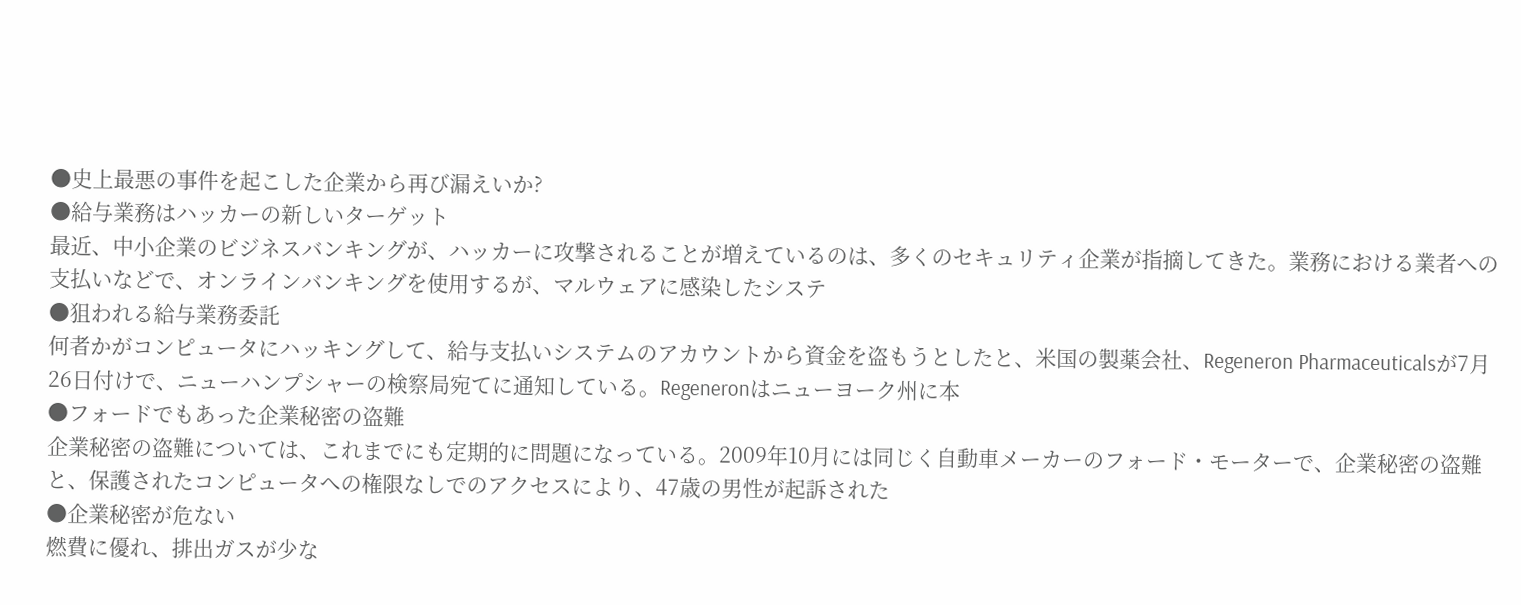●史上最悪の事件を起こした企業から再び漏えいか?
●給与業務はハッカーの新しいターゲット
最近、中小企業のビジネスバンキングが、ハッカーに攻撃されることが増えているのは、多くのセキュリティ企業が指摘してきた。業務における業者への支払いなどで、オンラインバンキングを使用するが、マルウェアに感染したシステ
●狙われる給与業務委託
何者かがコンピュータにハッキングして、給与支払いシステムのアカウントから資金を盗もうとしたと、米国の製薬会社、Regeneron Pharmaceuticalsが7月26日付けで、ニューハンプシャーの検察局宛てに通知している。Regeneronはニューヨーク州に本
●フォードでもあった企業秘密の盗難
企業秘密の盗難については、これまでにも定期的に問題になっている。2009年10月には同じく自動車メーカーのフォード・モーターで、企業秘密の盗難と、保護されたコンピュータへの権限なしでのアクセスにより、47歳の男性が起訴された
●企業秘密が危ない
燃費に優れ、排出ガスが少な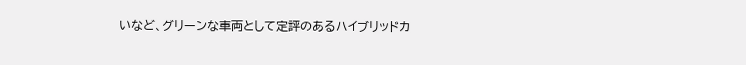いなど、グリーンな車両として定評のあるハイブリッドカ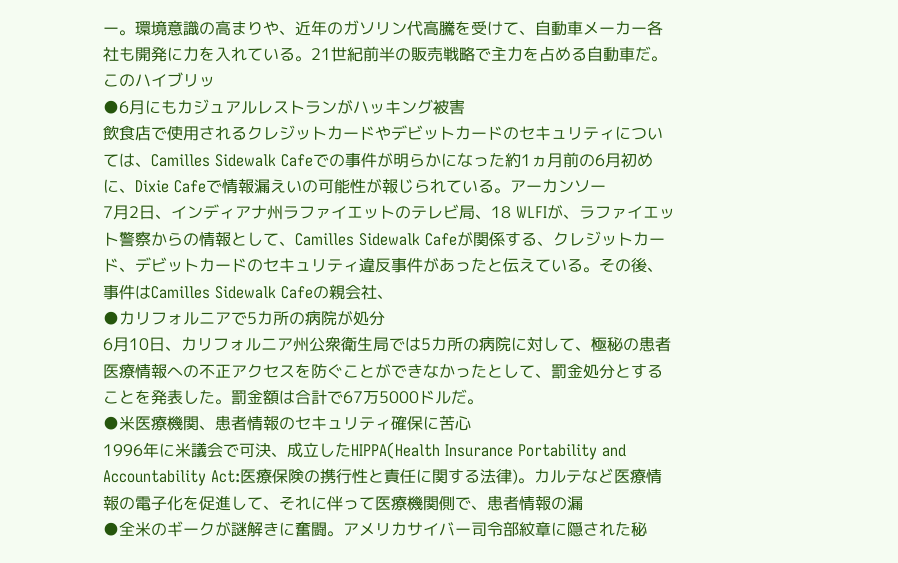ー。環境意識の高まりや、近年のガソリン代高騰を受けて、自動車メーカー各社も開発に力を入れている。21世紀前半の販売戦略で主力を占める自動車だ。このハイブリッ
●6月にもカジュアルレストランがハッキング被害
飲食店で使用されるクレジットカードやデビットカードのセキュリティについては、Camilles Sidewalk Cafeでの事件が明らかになった約1ヵ月前の6月初めに、Dixie Cafeで情報漏えいの可能性が報じられている。アーカンソー
7月2日、インディアナ州ラファイエットのテレビ局、18 WLFIが、ラファイエット警察からの情報として、Camilles Sidewalk Cafeが関係する、クレジットカード、デビットカードのセキュリティ違反事件があったと伝えている。その後、事件はCamilles Sidewalk Cafeの親会社、
●カリフォルニアで5カ所の病院が処分
6月10日、カリフォルニア州公衆衛生局では5カ所の病院に対して、極秘の患者医療情報への不正アクセスを防ぐことができなかったとして、罰金処分とすることを発表した。罰金額は合計で67万5000ドルだ。
●米医療機関、患者情報のセキュリティ確保に苦心
1996年に米議会で可決、成立したHIPPA(Health Insurance Portability and Accountability Act:医療保険の携行性と責任に関する法律)。カルテなど医療情報の電子化を促進して、それに伴って医療機関側で、患者情報の漏
●全米のギークが謎解きに奮闘。アメリカサイバー司令部紋章に隠された秘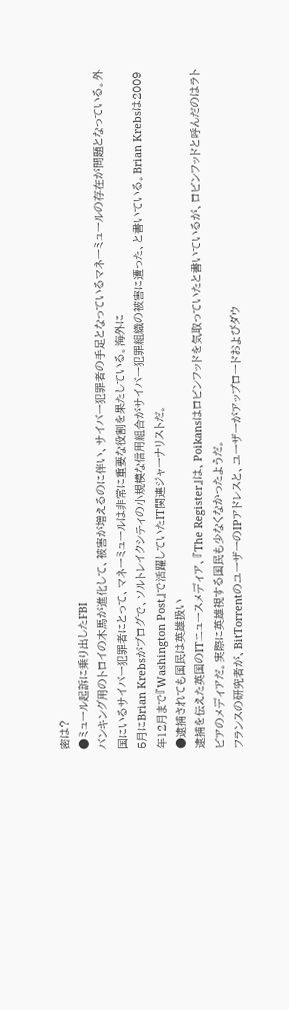密は?
●ミュール起訴に乗り出したFBI
バンキング用のトロイの木馬が進化して、被害が増えるのに伴い、サイバー犯罪者の手足となっているマネーミュールの存在が問題となっている。外国にいるサイバー犯罪者にとって、マネーミュールは非常に重要な役割を果たしている。海外に
5月にBrian Krebsがブログで、ソルトレイクシティの小規模な信用組合がサイバー犯罪組織の被害に遭った、と書いている。Brian Krebsは2009年12月まで『Washington Post』で活躍していたIT関連ジャーナリストだ。
●逮捕されても国民は英雄扱い
逮捕を伝えた英国のITニュースメディア、『The Register』は、Poikansはロビンフッドを気取っていたと書いているが、ロビンフッドと呼んだのはラトビアのメディアだ。実際に英雄視する国民も少なくなかったようだ。
フランスの研究者が、BitTorrentのユーザーのIPアドレスと、ユーザーがアップロードおよびダウ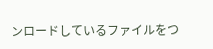ンロードしているファイルをつ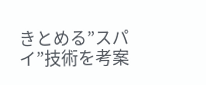きとめる”スパイ”技術を考案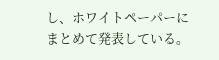し、ホワイトペーパーにまとめて発表している。